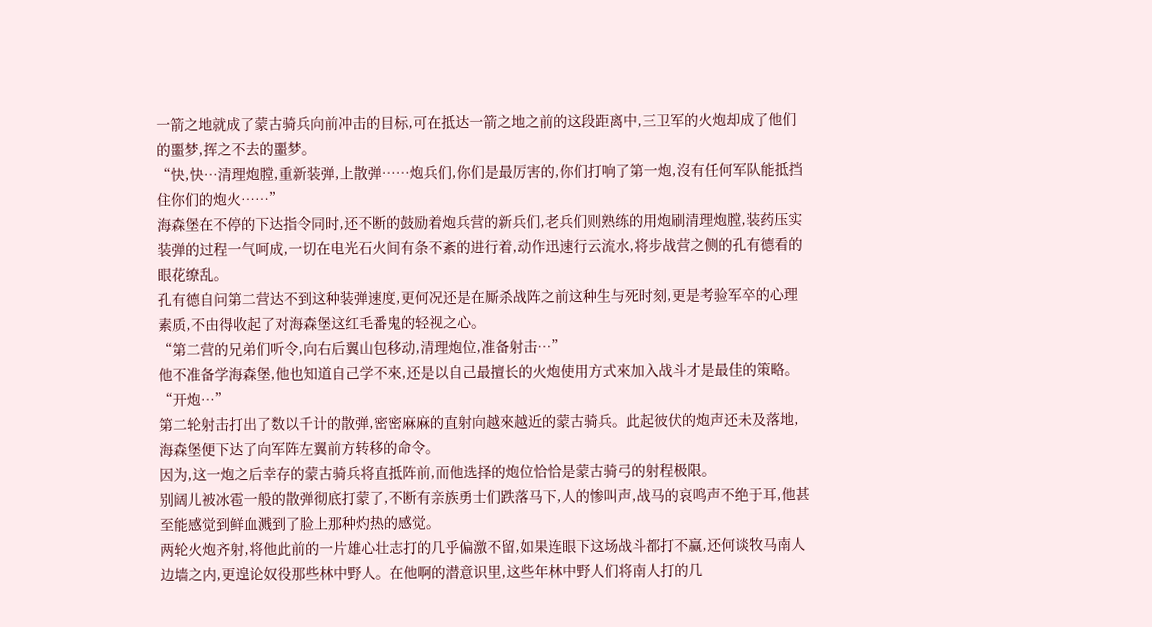一箭之地就成了蒙古骑兵向前冲击的目标,可在抵达一箭之地之前的这段距离中,三卫军的火炮却成了他们的噩梦,挥之不去的噩梦。
“快,快…清理炮膛,重新装弹,上散弹……炮兵们,你们是最厉害的,你们打响了第一炮,沒有任何军队能抵挡住你们的炮火……”
海森堡在不停的下达指令同时,还不断的鼓励着炮兵营的新兵们,老兵们则熟练的用炮刷清理炮膛,装药压实装弹的过程一气呵成,一切在电光石火间有条不紊的进行着,动作迅速行云流水,将步战营之侧的孔有德看的眼花缭乱。
孔有德自问第二营达不到这种装弹速度,更何况还是在厮杀战阵之前这种生与死时刻,更是考验军卒的心理素质,不由得收起了对海森堡这红毛番鬼的轻视之心。
“第二营的兄弟们听令,向右后翼山包移动,清理炮位,准备射击…”
他不准备学海森堡,他也知道自己学不來,还是以自己最擅长的火炮使用方式來加入战斗才是最佳的策略。
“开炮…”
第二轮射击打出了数以千计的散弹,密密麻麻的直射向越來越近的蒙古骑兵。此起彼伏的炮声还未及落地,海森堡便下达了向军阵左翼前方转移的命令。
因为,这一炮之后幸存的蒙古骑兵将直抵阵前,而他选择的炮位恰恰是蒙古骑弓的射程极限。
别阔儿被冰雹一般的散弹彻底打蒙了,不断有亲族勇士们跌落马下,人的惨叫声,战马的哀鸣声不绝于耳,他甚至能感觉到鲜血溅到了脸上那种灼热的感觉。
两轮火炮齐射,将他此前的一片雄心壮志打的几乎偏激不留,如果连眼下这场战斗都打不赢,还何谈牧马南人边墙之内,更遑论奴役那些林中野人。在他啊的潜意识里,这些年林中野人们将南人打的几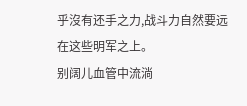乎沒有还手之力,战斗力自然要远在这些明军之上。
别阔儿血管中流淌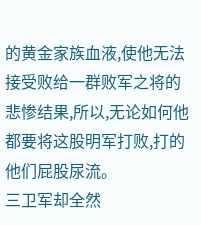的黄金家族血液,使他无法接受败给一群败军之将的悲惨结果,所以,无论如何他都要将这股明军打败,打的他们屁股尿流。
三卫军却全然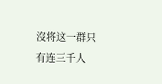沒将这一群只有连三千人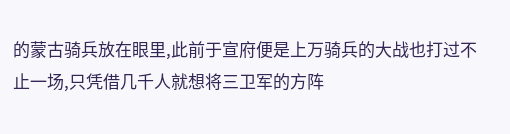的蒙古骑兵放在眼里,此前于宣府便是上万骑兵的大战也打过不止一场,只凭借几千人就想将三卫军的方阵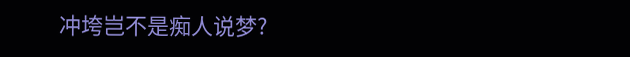冲垮岂不是痴人说梦?